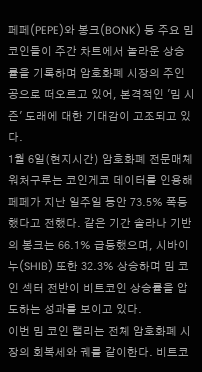페페(PEPE)와 봉크(BONK) 등 주요 밈 코인들이 주간 차트에서 놀라운 상승률을 기록하며 암호화폐 시장의 주인공으로 떠오르고 있어, 본격적인 '밈 시즌' 도래에 대한 기대감이 고조되고 있다.
1월 6일(현지시간) 암호화폐 전문매체 워처구루는 코인게코 데이터를 인용해 페페가 지난 일주일 동안 73.5% 폭등했다고 전했다. 같은 기간 솔라나 기반의 봉크는 66.1% 급등했으며, 시바이누(SHIB) 또한 32.3% 상승하며 밈 코인 섹터 전반이 비트코인 상승률을 압도하는 성과를 보이고 있다.
이번 밈 코인 랠리는 전체 암호화폐 시장의 회복세와 궤를 같이한다. 비트코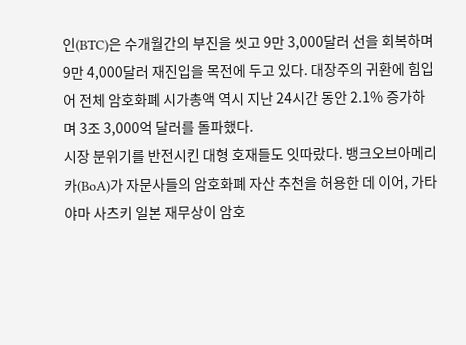인(BTC)은 수개월간의 부진을 씻고 9만 3,000달러 선을 회복하며 9만 4,000달러 재진입을 목전에 두고 있다. 대장주의 귀환에 힘입어 전체 암호화폐 시가총액 역시 지난 24시간 동안 2.1% 증가하며 3조 3,000억 달러를 돌파했다.
시장 분위기를 반전시킨 대형 호재들도 잇따랐다. 뱅크오브아메리카(BoA)가 자문사들의 암호화폐 자산 추천을 허용한 데 이어, 가타야마 사츠키 일본 재무상이 암호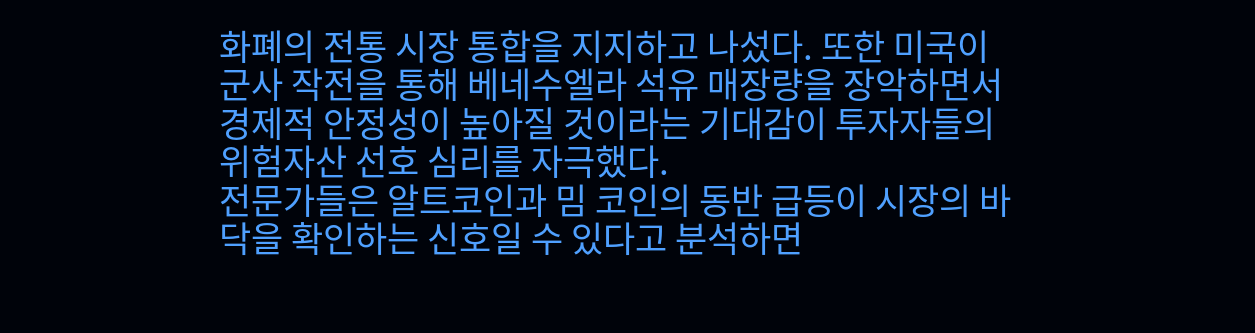화폐의 전통 시장 통합을 지지하고 나섰다. 또한 미국이 군사 작전을 통해 베네수엘라 석유 매장량을 장악하면서 경제적 안정성이 높아질 것이라는 기대감이 투자자들의 위험자산 선호 심리를 자극했다.
전문가들은 알트코인과 밈 코인의 동반 급등이 시장의 바닥을 확인하는 신호일 수 있다고 분석하면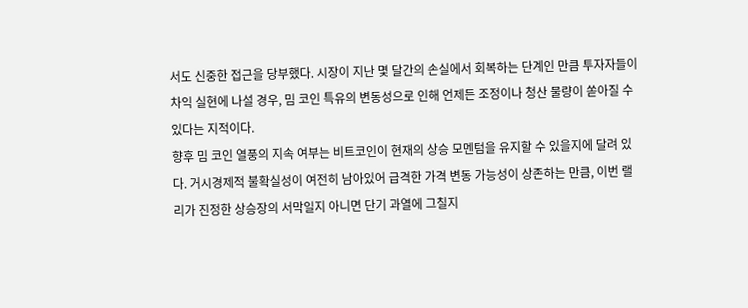서도 신중한 접근을 당부했다. 시장이 지난 몇 달간의 손실에서 회복하는 단계인 만큼 투자자들이 차익 실현에 나설 경우, 밈 코인 특유의 변동성으로 인해 언제든 조정이나 청산 물량이 쏟아질 수 있다는 지적이다.
향후 밈 코인 열풍의 지속 여부는 비트코인이 현재의 상승 모멘텀을 유지할 수 있을지에 달려 있다. 거시경제적 불확실성이 여전히 남아있어 급격한 가격 변동 가능성이 상존하는 만큼, 이번 랠리가 진정한 상승장의 서막일지 아니면 단기 과열에 그칠지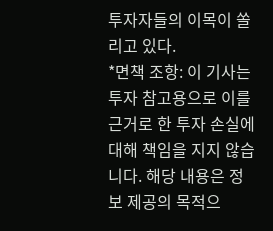투자자들의 이목이 쏠리고 있다.
*면책 조항: 이 기사는 투자 참고용으로 이를 근거로 한 투자 손실에 대해 책임을 지지 않습니다. 해당 내용은 정보 제공의 목적으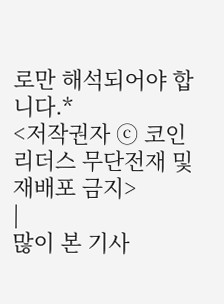로만 해석되어야 합니다.*
<저작권자 ⓒ 코인리더스 무단전재 및 재배포 금지>
|
많이 본 기사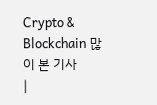Crypto & Blockchain 많이 본 기사
|